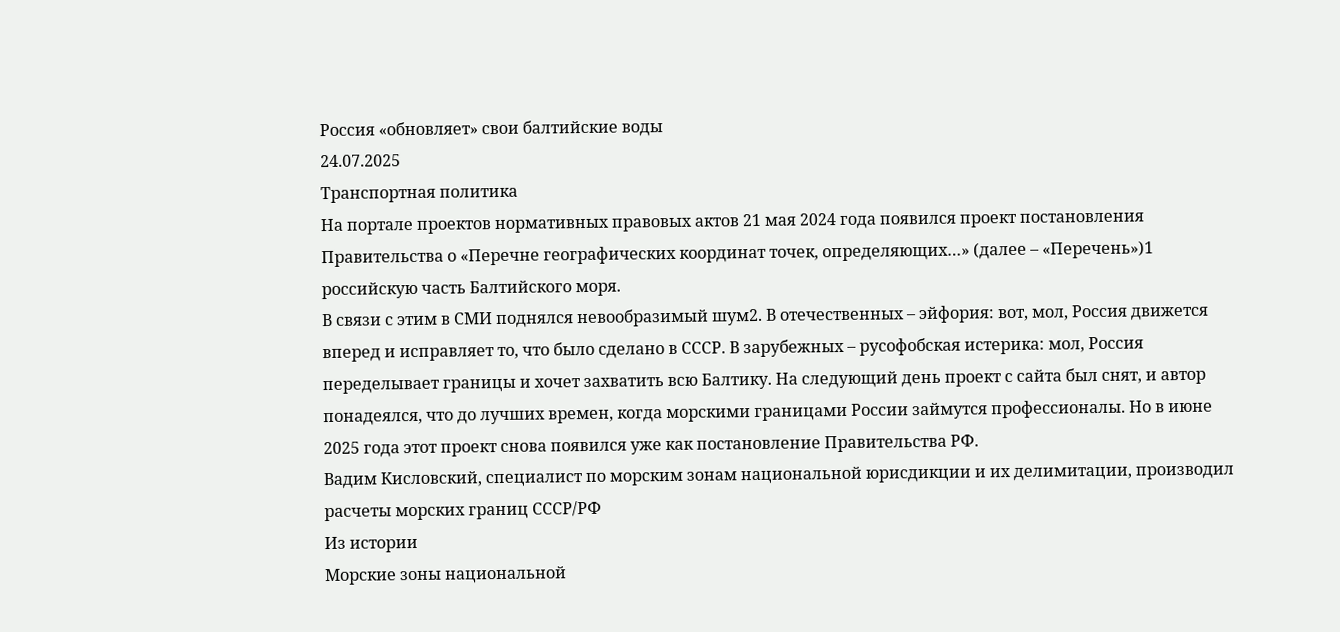Россия «обновляет» свои балтийские воды
24.07.2025
Транспортная политика
На портале проектов нормативных правовых актов 21 мая 2024 года появился проект постановления Правительства о «Перечне географических координат точек, определяющих…» (далее – «Перечень»)1 российскую часть Балтийского моря.
В связи с этим в СМИ поднялся невообразимый шум2. В отечественных – эйфория: вот, мол, Россия движется вперед и исправляет то, что было сделано в СССР. В зарубежных – русофобская истерика: мол, Россия переделывает границы и хочет захватить всю Балтику. На следующий день проект с сайта был снят, и автор понадеялся, что до лучших времен, когда морскими границами России займутся профессионалы. Но в июне 2025 года этот проект снова появился уже как постановление Правительства РФ.
Вадим Кисловский, специалист по морским зонам национальной юрисдикции и их делимитации, производил расчеты морских границ СССР/РФ
Из истории
Морские зоны национальной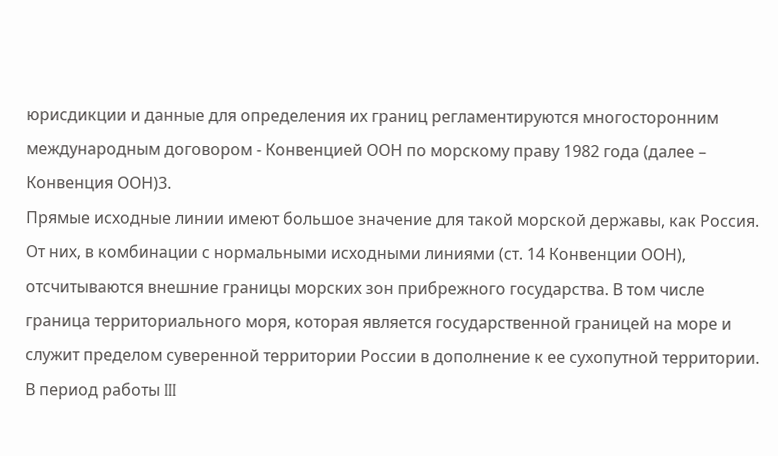юрисдикции и данные для определения их границ регламентируются многосторонним международным договором - Конвенцией ООН по морскому праву 1982 года (далее – Конвенция ООН)3.
Прямые исходные линии имеют большое значение для такой морской державы, как Россия. От них, в комбинации с нормальными исходными линиями (ст. 14 Конвенции ООН), отсчитываются внешние границы морских зон прибрежного государства. В том числе граница территориального моря, которая является государственной границей на море и служит пределом суверенной территории России в дополнение к ее сухопутной территории.
В период работы III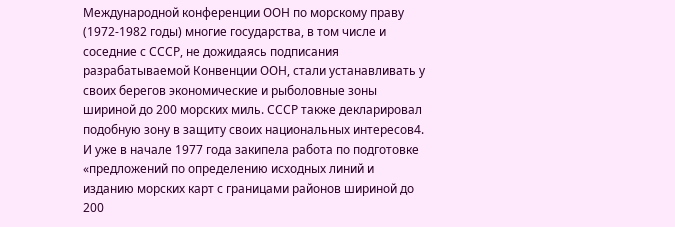Международной конференции ООН по морскому праву (1972-1982 годы) многие государства, в том числе и соседние с СССР, не дожидаясь подписания разрабатываемой Конвенции ООН, стали устанавливать у своих берегов экономические и рыболовные зоны шириной до 200 морских миль. СССР также декларировал подобную зону в защиту своих национальных интересов4. И уже в начале 1977 года закипела работа по подготовке «предложений по определению исходных линий и изданию морских карт с границами районов шириной до 200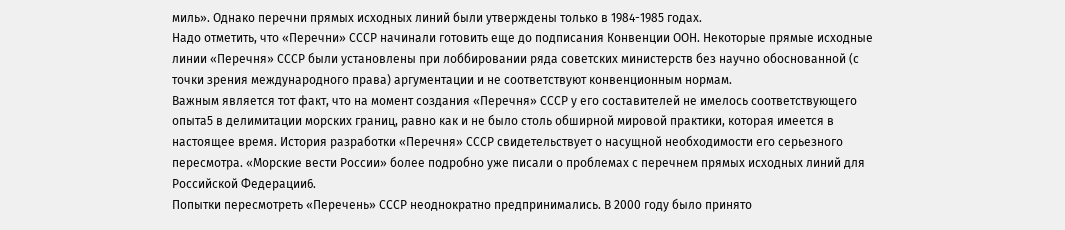миль». Однако перечни прямых исходных линий были утверждены только в 1984-1985 годах.
Надо отметить, что «Перечни» СССР начинали готовить еще до подписания Конвенции ООН. Некоторые прямые исходные линии «Перечня» СССР были установлены при лоббировании ряда советских министерств без научно обоснованной (с точки зрения международного права) аргументации и не соответствуют конвенционным нормам.
Важным является тот факт, что на момент создания «Перечня» СССР у его составителей не имелось соответствующего опыта5 в делимитации морских границ, равно как и не было столь обширной мировой практики, которая имеется в настоящее время. История разработки «Перечня» СССР свидетельствует о насущной необходимости его серьезного пересмотра. «Морские вести России» более подробно уже писали о проблемах с перечнем прямых исходных линий для Российской Федерации6.
Попытки пересмотреть «Перечень» СССР неоднократно предпринимались. В 2000 году было принято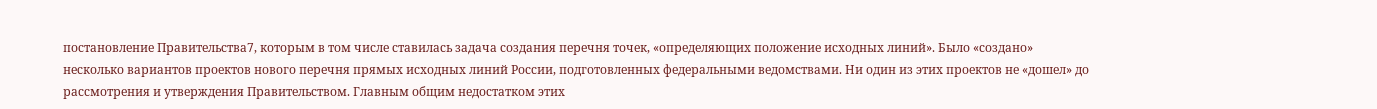постановление Правительства7, которым в том числе ставилась задача создания перечня точек, «определяющих положение исходных линий». Было «создано» несколько вариантов проектов нового перечня прямых исходных линий России, подготовленных федеральными ведомствами. Ни один из этих проектов не «дошел» до рассмотрения и утверждения Правительством. Главным общим недостатком этих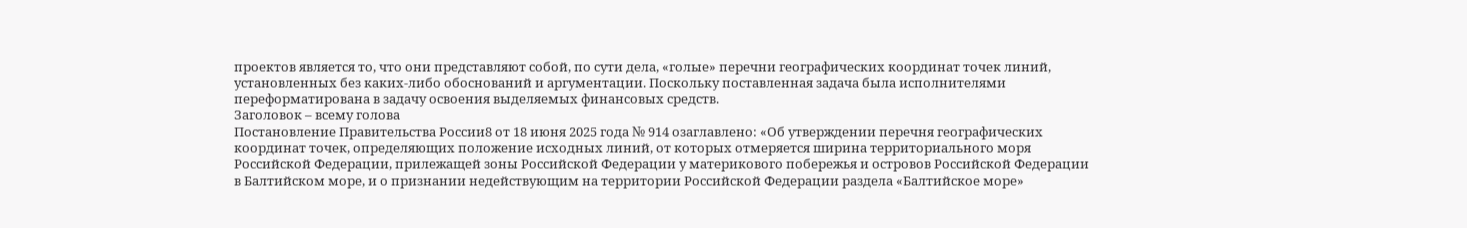проектов является то, что они представляют собой, по сути дела, «голые» перечни географических координат точек линий, установленных без каких-либо обоснований и аргументации. Поскольку поставленная задача была исполнителями переформатирована в задачу освоения выделяемых финансовых средств.
Заголовок – всему голова
Постановление Правительства России8 от 18 июня 2025 года № 914 озаглавлено: «Об утверждении перечня географических координат точек, определяющих положение исходных линий, от которых отмеряется ширина территориального моря Российской Федерации, прилежащей зоны Российской Федерации у материкового побережья и островов Российской Федерации в Балтийском море, и о признании недействующим на территории Российской Федерации раздела «Балтийское море»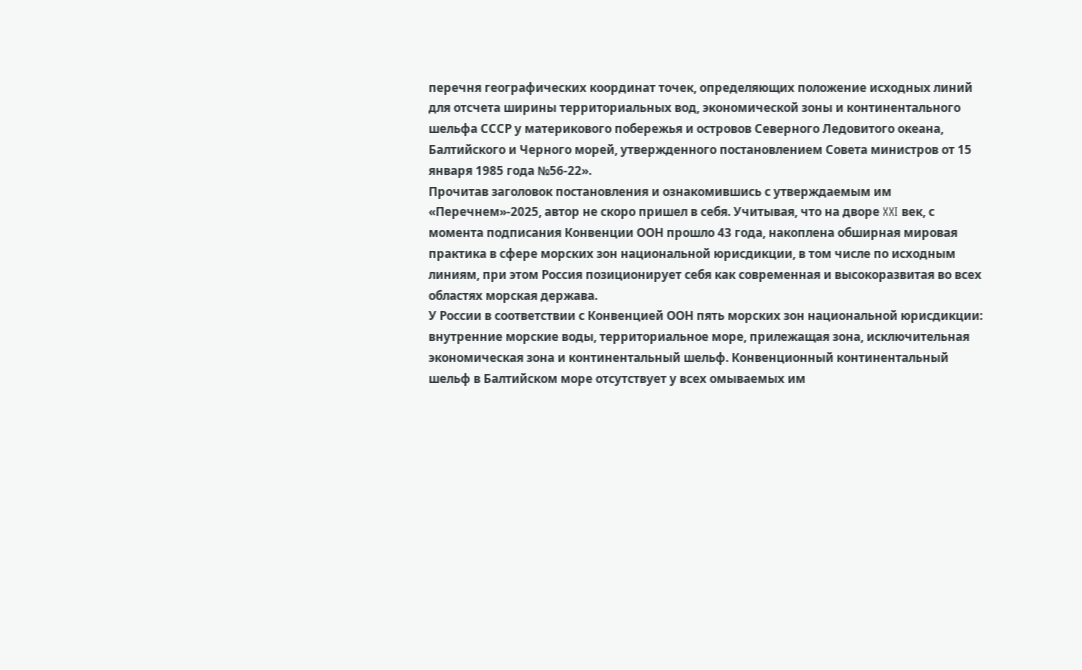перечня географических координат точек, определяющих положение исходных линий для отсчета ширины территориальных вод, экономической зоны и континентального шельфа СССР у материкового побережья и островов Северного Ледовитого океана, Балтийского и Черного морей, утвержденного постановлением Совета министров от 15 января 1985 года №56-22».
Прочитав заголовок постановления и ознакомившись с утверждаемым им «Перечнем»-2025, автор не скоро пришел в себя. Учитывая, что на дворе XXI век, с момента подписания Конвенции ООН прошло 43 года, накоплена обширная мировая практика в сфере морских зон национальной юрисдикции, в том числе по исходным линиям, при этом Россия позиционирует себя как современная и высокоразвитая во всех областях морская держава.
У России в соответствии с Конвенцией ООН пять морских зон национальной юрисдикции: внутренние морские воды, территориальное море, прилежащая зона, исключительная экономическая зона и континентальный шельф. Конвенционный континентальный шельф в Балтийском море отсутствует у всех омываемых им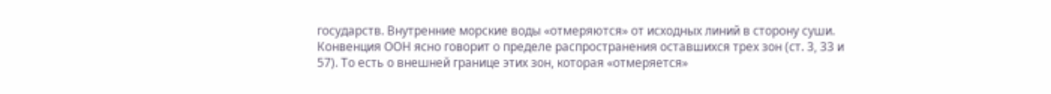государств. Внутренние морские воды «отмеряются» от исходных линий в сторону суши.
Конвенция ООН ясно говорит о пределе распространения оставшихся трех зон (ст. 3, 33 и 57). То есть о внешней границе этих зон, которая «отмеряется»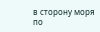в сторону моря по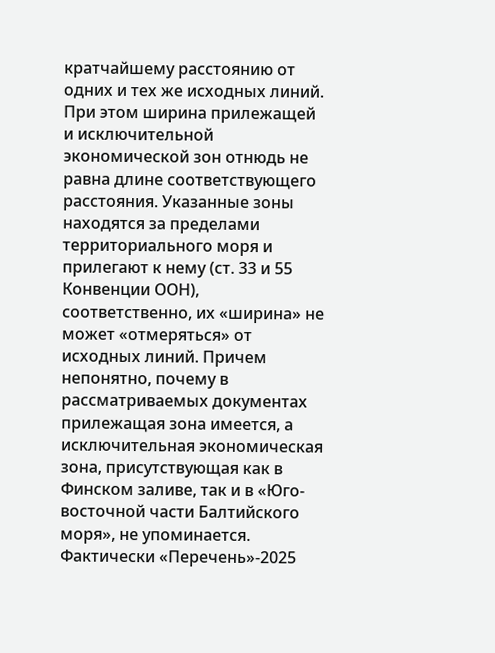кратчайшему расстоянию от одних и тех же исходных линий. При этом ширина прилежащей и исключительной экономической зон отнюдь не равна длине соответствующего расстояния. Указанные зоны находятся за пределами территориального моря и прилегают к нему (ст. 33 и 55 Конвенции ООН), соответственно, их «ширина» не может «отмеряться» от исходных линий. Причем непонятно, почему в рассматриваемых документах прилежащая зона имеется, а исключительная экономическая зона, присутствующая как в Финском заливе, так и в «Юго-восточной части Балтийского моря», не упоминается.
Фактически «Перечень»-2025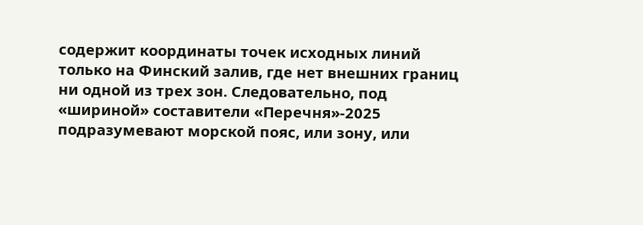содержит координаты точек исходных линий только на Финский залив, где нет внешних границ ни одной из трех зон. Следовательно, под «шириной» составители «Перечня»-2025 подразумевают морской пояс, или зону, или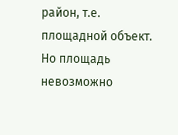район, т.е. площадной объект. Но площадь невозможно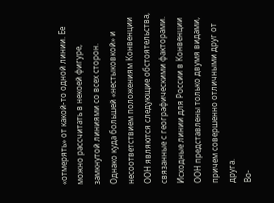«отмерять» от какой-то одной линии. Ее можно рассчитать в некоей фигуре, замкнутой линиями со всех сторон.
Однако куда большей «нестыковкой» и несоответствием положениям Конвенции ООН являются следующие обстоятельства, связанные с географическими факторами. Исходные линии для России в Конвенции ООН представлены только двумя видами, причем совершенно отличными друг от друга.
Во-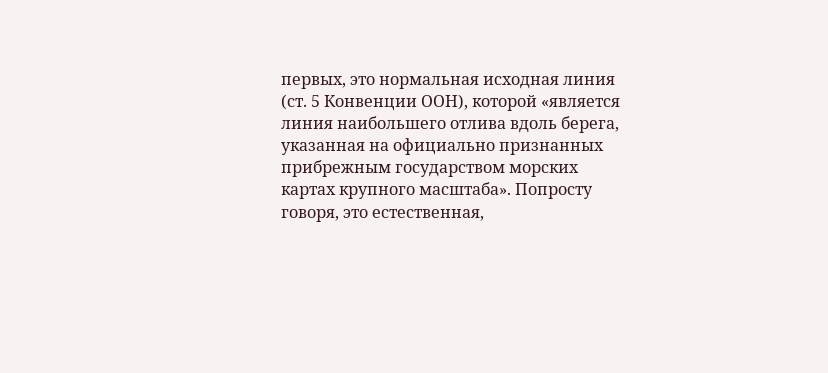первых, это нормальная исходная линия (ст. 5 Конвенции ООН), которой «является линия наибольшего отлива вдоль берега, указанная на официально признанных прибрежным государством морских картах крупного масштаба». Попросту говоря, это естественная,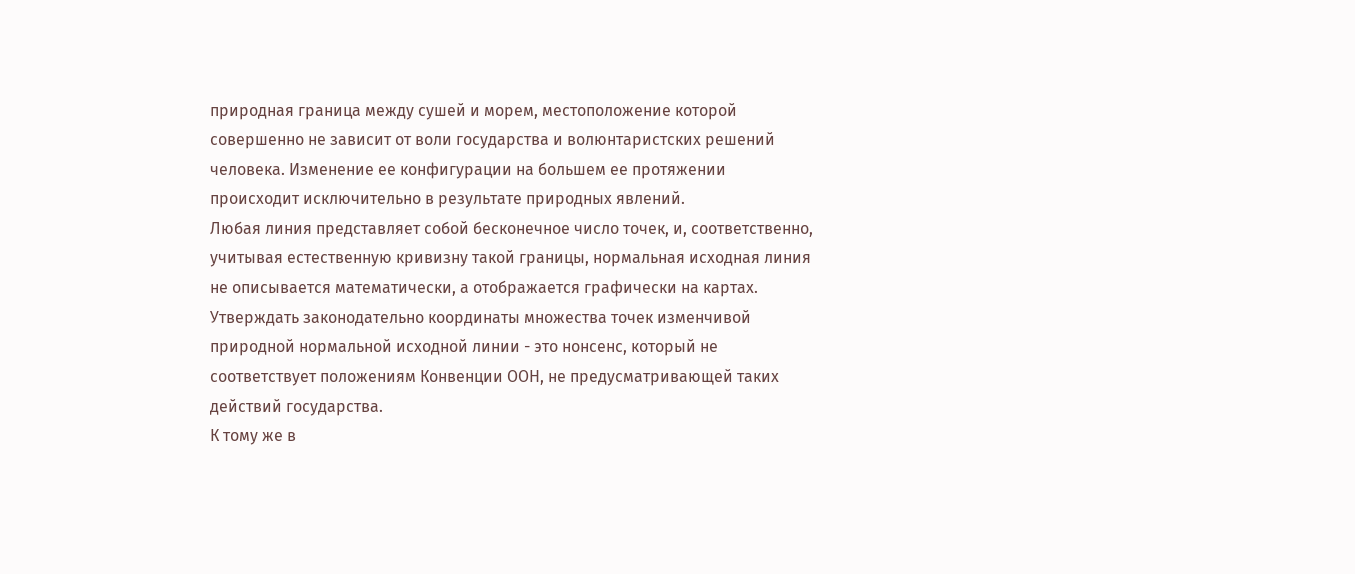природная граница между сушей и морем, местоположение которой совершенно не зависит от воли государства и волюнтаристских решений человека. Изменение ее конфигурации на большем ее протяжении происходит исключительно в результате природных явлений.
Любая линия представляет собой бесконечное число точек, и, соответственно, учитывая естественную кривизну такой границы, нормальная исходная линия не описывается математически, а отображается графически на картах. Утверждать законодательно координаты множества точек изменчивой природной нормальной исходной линии - это нонсенс, который не соответствует положениям Конвенции ООН, не предусматривающей таких действий государства.
К тому же в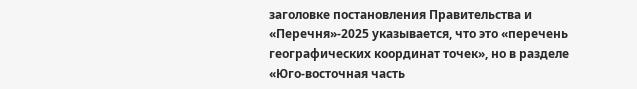заголовке постановления Правительства и «Перечня»-2025 указывается, что это «перечень географических координат точек», но в разделе «Юго-восточная часть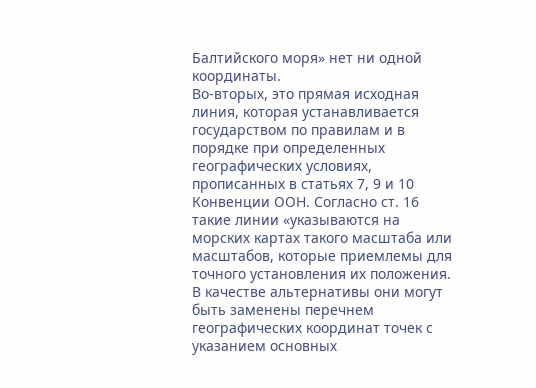Балтийского моря» нет ни одной координаты.
Во-вторых, это прямая исходная линия, которая устанавливается государством по правилам и в порядке при определенных географических условиях, прописанных в статьях 7, 9 и 10 Конвенции ООН. Согласно ст. 16 такие линии «указываются на морских картах такого масштаба или масштабов, которые приемлемы для точного установления их положения. В качестве альтернативы они могут быть заменены перечнем географических координат точек с указанием основных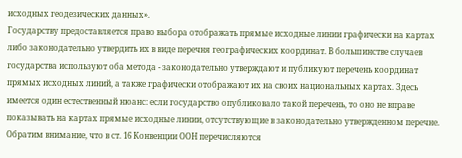исходных геодезических данных».
Государству предоставляется право выбора отображать прямые исходные линии графически на картах либо законодательно утвердить их в виде перечня географических координат. В большинстве случаев государства используют оба метода - законодательно утверждают и публикуют перечень координат прямых исходных линий, а также графически отображают их на своих национальных картах. Здесь имеется один естественный нюанс: если государство опубликовало такой перечень, то оно не вправе показывать на картах прямые исходные линии, отсутствующие в законодательно утвержденном перечне.
Обратим внимание, что в ст. 16 Конвенции ООН перечисляются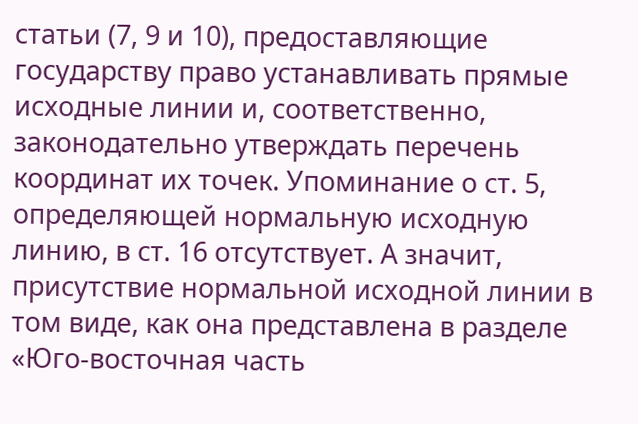статьи (7, 9 и 10), предоставляющие государству право устанавливать прямые исходные линии и, соответственно, законодательно утверждать перечень координат их точек. Упоминание о ст. 5, определяющей нормальную исходную линию, в ст. 16 отсутствует. А значит, присутствие нормальной исходной линии в том виде, как она представлена в разделе «Юго-восточная часть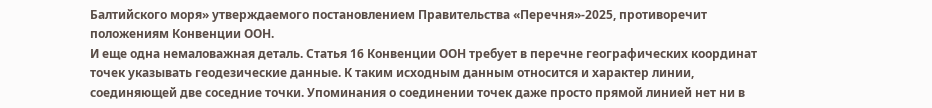Балтийского моря» утверждаемого постановлением Правительства «Перечня»-2025, противоречит положениям Конвенции ООН.
И еще одна немаловажная деталь. Статья 16 Конвенции ООН требует в перечне географических координат точек указывать геодезические данные. К таким исходным данным относится и характер линии, соединяющей две соседние точки. Упоминания о соединении точек даже просто прямой линией нет ни в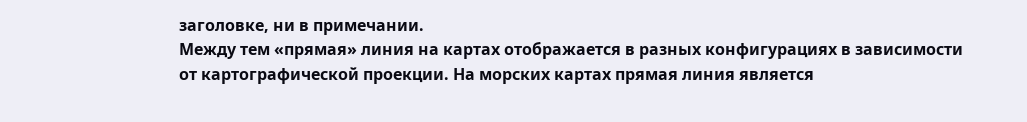заголовке, ни в примечании.
Между тем «прямая» линия на картах отображается в разных конфигурациях в зависимости от картографической проекции. На морских картах прямая линия является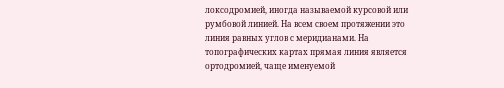локсодромией, иногда называемой курсовой или румбовой линией. На всем своем протяжении это линия равных углов с меридианами. На топографических картах прямая линия является ортодромией, чаще именуемой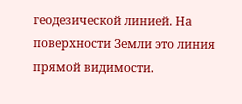геодезической линией. На поверхности Земли это линия прямой видимости.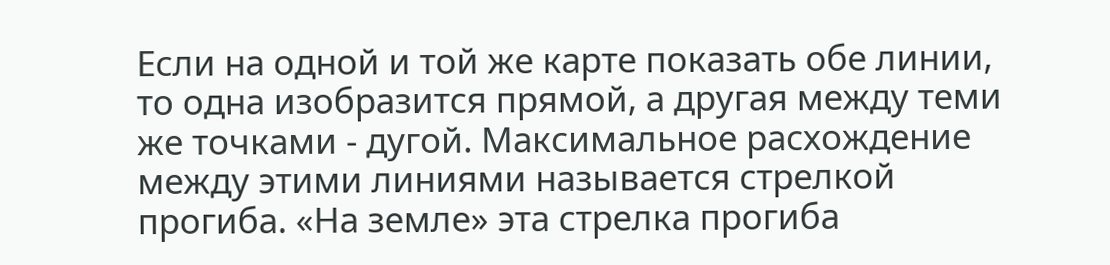Если на одной и той же карте показать обе линии, то одна изобразится прямой, а другая между теми же точками - дугой. Максимальное расхождение между этими линиями называется стрелкой прогиба. «На земле» эта стрелка прогиба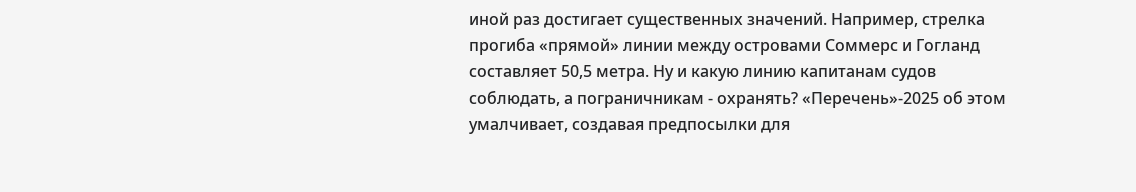иной раз достигает существенных значений. Например, стрелка прогиба «прямой» линии между островами Соммерс и Гогланд составляет 50,5 метра. Ну и какую линию капитанам судов соблюдать, а пограничникам - охранять? «Перечень»-2025 об этом умалчивает, создавая предпосылки для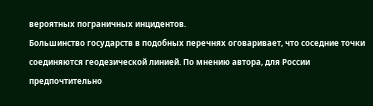вероятных пограничных инцидентов.
Большинство государств в подобных перечнях оговаривает, что соседние точки соединяются геодезической линией. По мнению автора, для России предпочтительно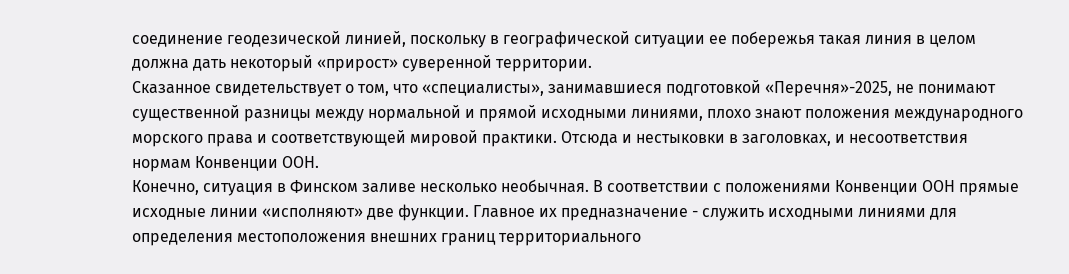соединение геодезической линией, поскольку в географической ситуации ее побережья такая линия в целом должна дать некоторый «прирост» суверенной территории.
Сказанное свидетельствует о том, что «специалисты», занимавшиеся подготовкой «Перечня»-2025, не понимают существенной разницы между нормальной и прямой исходными линиями, плохо знают положения международного морского права и соответствующей мировой практики. Отсюда и нестыковки в заголовках, и несоответствия нормам Конвенции ООН.
Конечно, ситуация в Финском заливе несколько необычная. В соответствии с положениями Конвенции ООН прямые исходные линии «исполняют» две функции. Главное их предназначение - служить исходными линиями для определения местоположения внешних границ территориального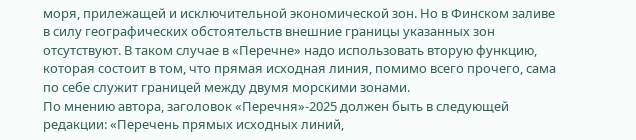моря, прилежащей и исключительной экономической зон. Но в Финском заливе в силу географических обстоятельств внешние границы указанных зон отсутствуют. В таком случае в «Перечне» надо использовать вторую функцию, которая состоит в том, что прямая исходная линия, помимо всего прочего, сама по себе служит границей между двумя морскими зонами.
По мнению автора, заголовок «Перечня»-2025 должен быть в следующей редакции: «Перечень прямых исходных линий,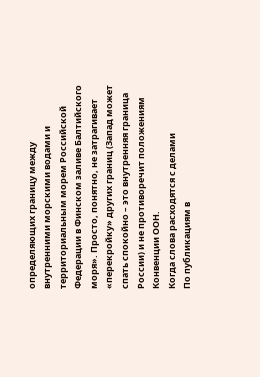определяющих границу между внутренними морскими водами и территориальным морем Российской Федерации в Финском заливе Балтийского моря». Просто, понятно, не затрагивает «перекройку» других границ (Запад может спать спокойно – это внутренняя граница России) и не противоречит положениям Конвенции ООН.
Когда слова расходятся с делами
По публикациям в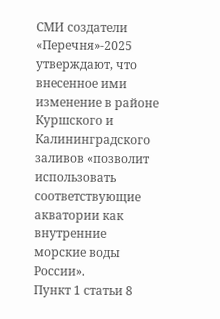СМИ создатели «Перечня»-2025 утверждают, что внесенное ими изменение в районе Куршского и Калининградского заливов «позволит использовать соответствующие акватории как внутренние морские воды России».
Пункт 1 статьи 8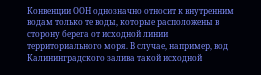Конвенции ООН однозначно относит к внутренним водам только те воды, которые расположены в сторону берега от исходной линии территориального моря. В случае, например, вод Калининградского залива такой исходной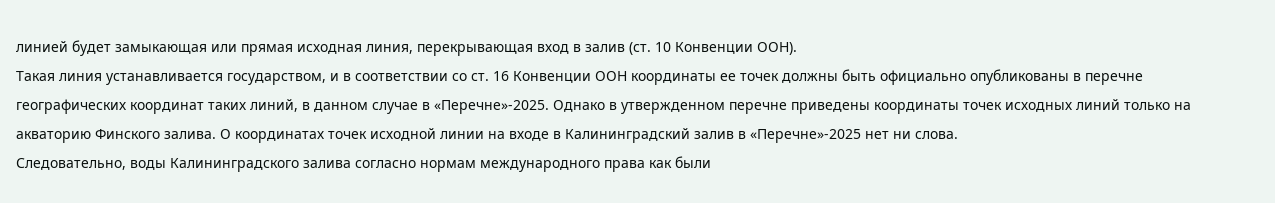линией будет замыкающая или прямая исходная линия, перекрывающая вход в залив (ст. 10 Конвенции ООН).
Такая линия устанавливается государством, и в соответствии со ст. 16 Конвенции ООН координаты ее точек должны быть официально опубликованы в перечне географических координат таких линий, в данном случае в «Перечне»-2025. Однако в утвержденном перечне приведены координаты точек исходных линий только на акваторию Финского залива. О координатах точек исходной линии на входе в Калининградский залив в «Перечне»-2025 нет ни слова.
Следовательно, воды Калининградского залива согласно нормам международного права как были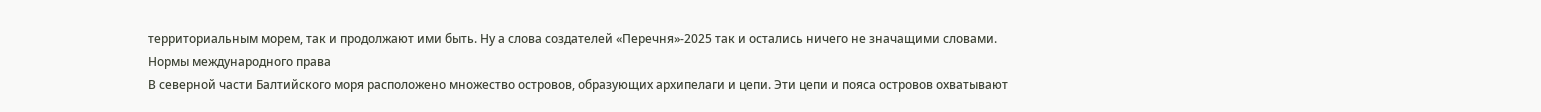территориальным морем, так и продолжают ими быть. Ну а слова создателей «Перечня»-2025 так и остались ничего не значащими словами.
Нормы международного права
В северной части Балтийского моря расположено множество островов, образующих архипелаги и цепи. Эти цепи и пояса островов охватывают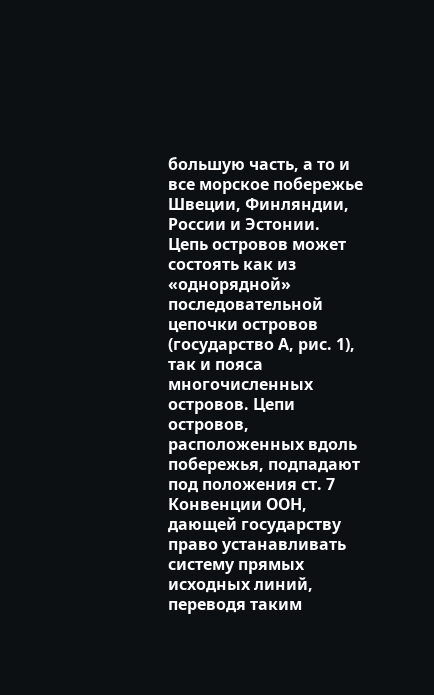большую часть, а то и все морское побережье Швеции, Финляндии, России и Эстонии.
Цепь островов может состоять как из «однорядной» последовательной цепочки островов (государство А, рис. 1), так и пояса многочисленных островов. Цепи островов, расположенных вдоль побережья, подпадают под положения ст. 7 Конвенции ООН, дающей государству право устанавливать систему прямых исходных линий, переводя таким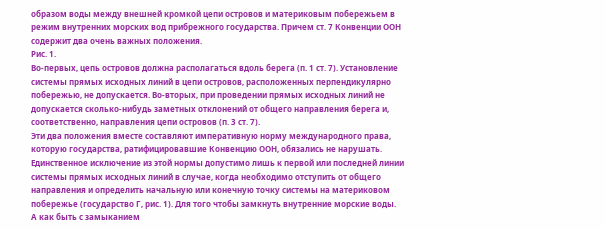образом воды между внешней кромкой цепи островов и материковым побережьем в режим внутренних морских вод прибрежного государства. Причем ст. 7 Конвенции ООН содержит два очень важных положения.
Рис. 1.
Во-первых, цепь островов должна располагаться вдоль берега (п. 1 ст. 7). Установление системы прямых исходных линий в цепи островов, расположенных перпендикулярно побережью, не допускается. Во-вторых, при проведении прямых исходных линий не допускается сколько-нибудь заметных отклонений от общего направления берега и, соответственно, направления цепи островов (п. 3 ст. 7).
Эти два положения вместе составляют императивную норму международного права, которую государства, ратифицировавшие Конвенцию ООН, обязались не нарушать. Единственное исключение из этой нормы допустимо лишь к первой или последней линии системы прямых исходных линий в случае, когда необходимо отступить от общего направления и определить начальную или конечную точку системы на материковом побережье (государство Г, рис. 1). Для того чтобы замкнуть внутренние морские воды.
А как быть с замыканием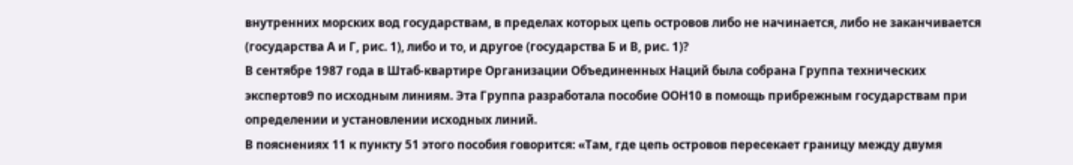внутренних морских вод государствам, в пределах которых цепь островов либо не начинается, либо не заканчивается (государства А и Г, рис. 1), либо и то, и другое (государства Б и В, рис. 1)?
В сентябре 1987 года в Штаб-квартире Организации Объединенных Наций была собрана Группа технических экспертов9 по исходным линиям. Эта Группа разработала пособие ООН10 в помощь прибрежным государствам при определении и установлении исходных линий.
В пояснениях 11 к пункту 51 этого пособия говорится: «Там, где цепь островов пересекает границу между двумя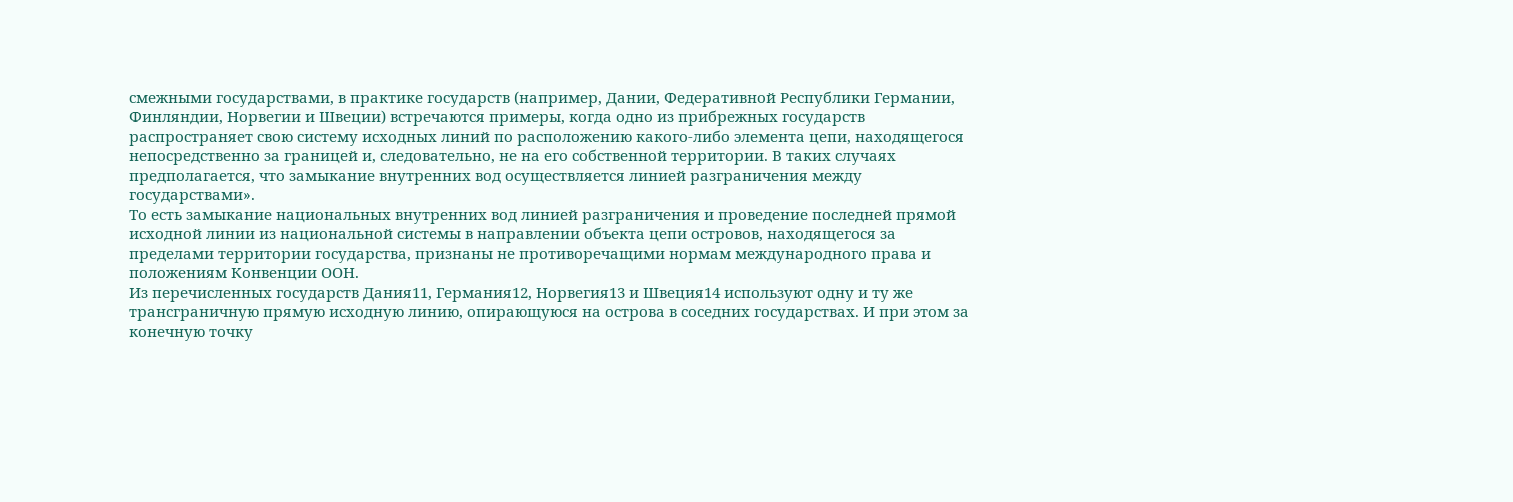смежными государствами, в практике государств (например, Дании, Федеративной Республики Германии, Финляндии, Норвегии и Швеции) встречаются примеры, когда одно из прибрежных государств распространяет свою систему исходных линий по расположению какого-либо элемента цепи, находящегося непосредственно за границей и, следовательно, не на его собственной территории. В таких случаях предполагается, что замыкание внутренних вод осуществляется линией разграничения между государствами».
То есть замыкание национальных внутренних вод линией разграничения и проведение последней прямой исходной линии из национальной системы в направлении объекта цепи островов, находящегося за пределами территории государства, признаны не противоречащими нормам международного права и положениям Конвенции ООН.
Из перечисленных государств Дания11, Германия12, Норвегия13 и Швеция14 используют одну и ту же трансграничную прямую исходную линию, опирающуюся на острова в соседних государствах. И при этом за конечную точку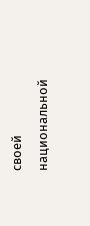своей национальной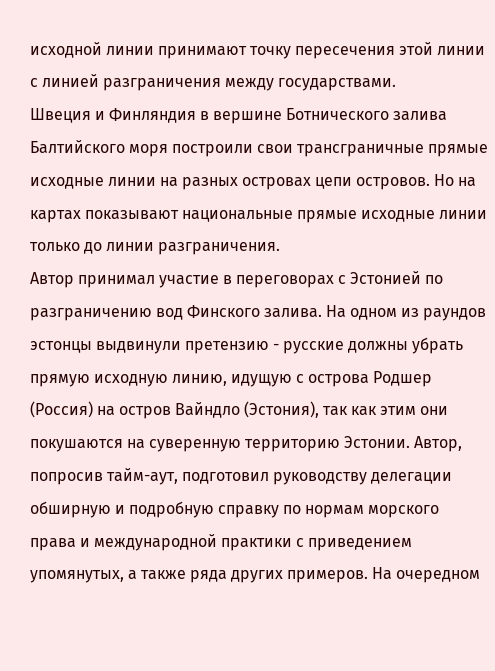исходной линии принимают точку пересечения этой линии с линией разграничения между государствами.
Швеция и Финляндия в вершине Ботнического залива Балтийского моря построили свои трансграничные прямые исходные линии на разных островах цепи островов. Но на картах показывают национальные прямые исходные линии только до линии разграничения.
Автор принимал участие в переговорах с Эстонией по разграничению вод Финского залива. На одном из раундов эстонцы выдвинули претензию - русские должны убрать прямую исходную линию, идущую с острова Родшер (Россия) на остров Вайндло (Эстония), так как этим они покушаются на суверенную территорию Эстонии. Автор, попросив тайм-аут, подготовил руководству делегации обширную и подробную справку по нормам морского права и международной практики с приведением упомянутых, а также ряда других примеров. На очередном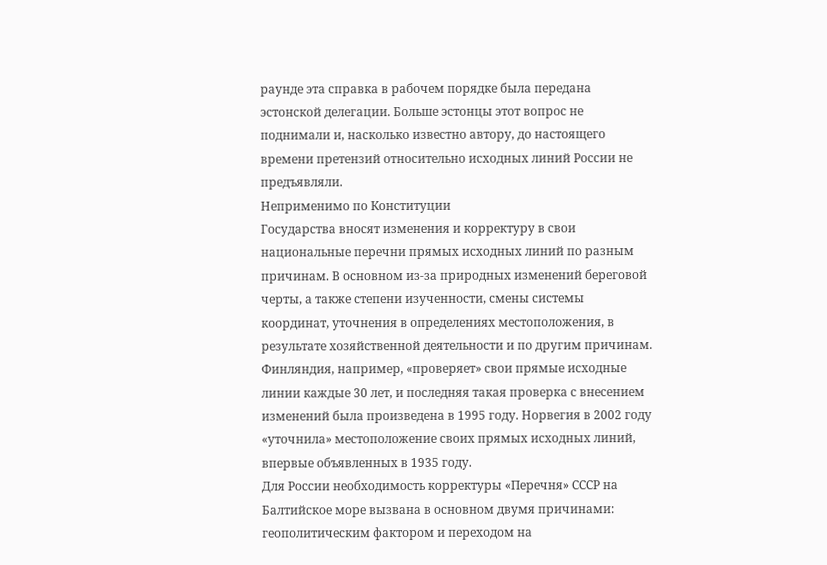раунде эта справка в рабочем порядке была передана эстонской делегации. Больше эстонцы этот вопрос не поднимали и, насколько известно автору, до настоящего времени претензий относительно исходных линий России не предъявляли.
Неприменимо по Конституции
Государства вносят изменения и корректуру в свои национальные перечни прямых исходных линий по разным причинам. В основном из-за природных изменений береговой черты, а также степени изученности, смены системы координат, уточнения в определениях местоположения, в результате хозяйственной деятельности и по другим причинам.
Финляндия, например, «проверяет» свои прямые исходные линии каждые 30 лет, и последняя такая проверка с внесением изменений была произведена в 1995 году. Норвегия в 2002 году «уточнила» местоположение своих прямых исходных линий, впервые объявленных в 1935 году.
Для России необходимость корректуры «Перечня» СССР на Балтийское море вызвана в основном двумя причинами: геополитическим фактором и переходом на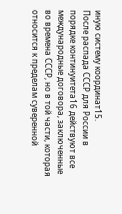иную систему координат15.
После распада СССР для России в порядке континуитета16 действуют все международные договора, заключенные во времена СССР, но в той части, которая относится к пределам суверенной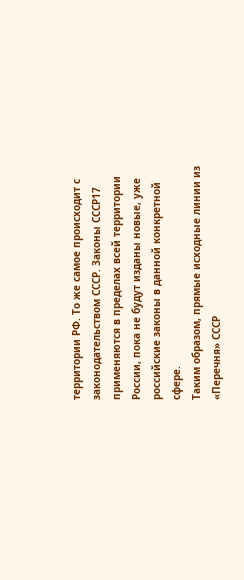территории РФ. То же самое происходит с законодательством СССР. Законы СССР17 применяются в пределах всей территории России, пока не будут изданы новые, уже российские законы в данной конкретной сфере.
Таким образом, прямые исходные линии из «Перечня» СССР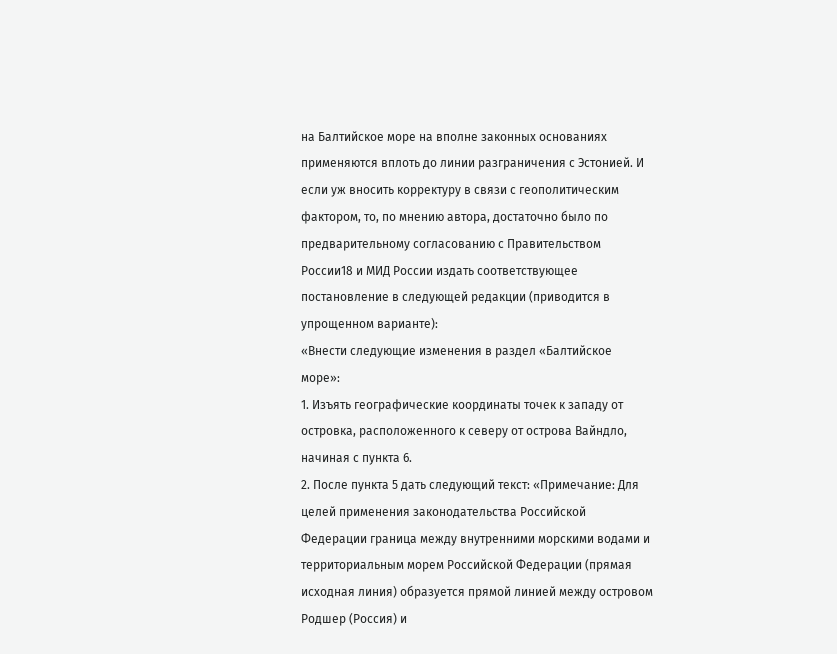на Балтийское море на вполне законных основаниях применяются вплоть до линии разграничения с Эстонией. И если уж вносить корректуру в связи с геополитическим фактором, то, по мнению автора, достаточно было по предварительному согласованию с Правительством России18 и МИД России издать соответствующее постановление в следующей редакции (приводится в упрощенном варианте):
«Внести следующие изменения в раздел «Балтийское море»:
1. Изъять географические координаты точек к западу от островка, расположенного к северу от острова Вайндло, начиная с пункта 6.
2. После пункта 5 дать следующий текст: «Примечание: Для целей применения законодательства Российской Федерации граница между внутренними морскими водами и территориальным морем Российской Федерации (прямая исходная линия) образуется прямой линией между островом Родшер (Россия) и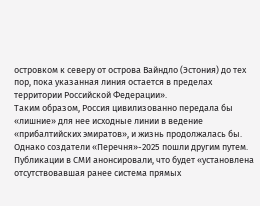островком к северу от острова Вайндло (Эстония) до тех пор, пока указанная линия остается в пределах территории Российской Федерации».
Таким образом, Россия цивилизованно передала бы «лишние» для нее исходные линии в ведение «прибалтийских эмиратов», и жизнь продолжалась бы. Однако создатели «Перечня»-2025 пошли другим путем.
Публикации в СМИ анонсировали, что будет «установлена отсутствовавшая ранее система прямых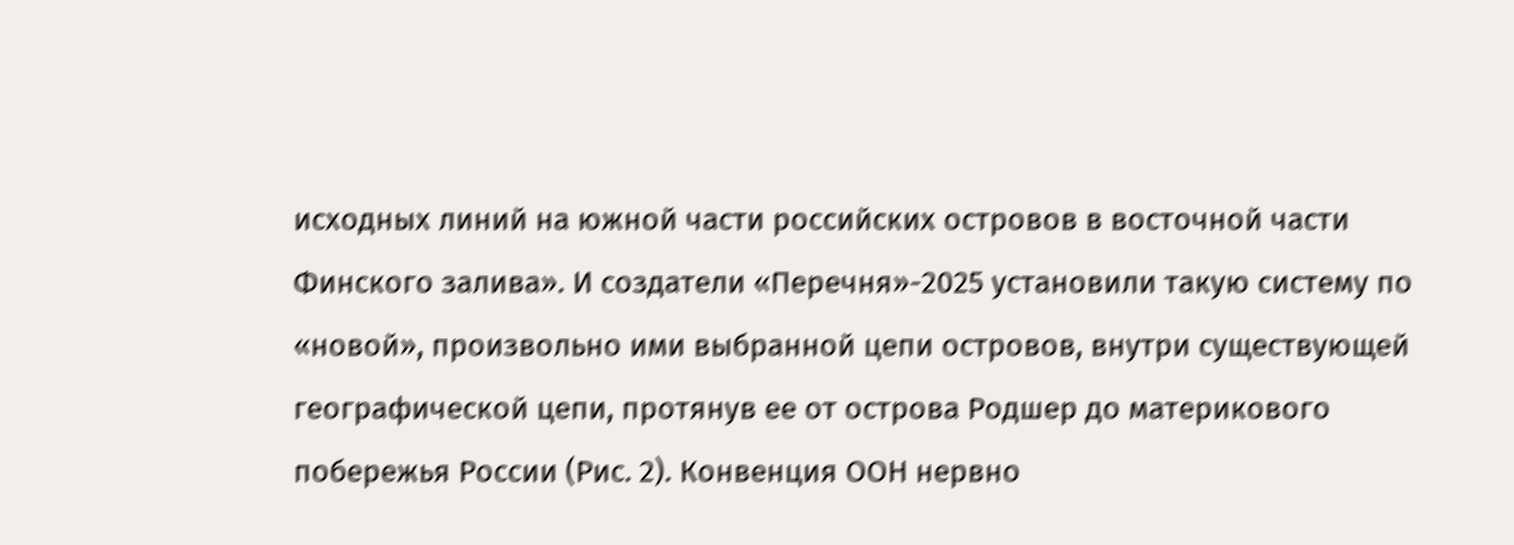исходных линий на южной части российских островов в восточной части Финского залива». И создатели «Перечня»-2025 установили такую систему по «новой», произвольно ими выбранной цепи островов, внутри существующей географической цепи, протянув ее от острова Родшер до материкового побережья России (Рис. 2). Конвенция ООН нервно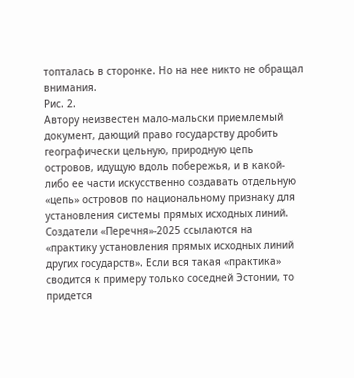топталась в сторонке. Но на нее никто не обращал внимания.
Рис. 2.
Автору неизвестен мало-мальски приемлемый документ, дающий право государству дробить географически цельную, природную цепь островов, идущую вдоль побережья, и в какой-либо ее части искусственно создавать отдельную «цепь» островов по национальному признаку для установления системы прямых исходных линий.
Создатели «Перечня»-2025 ссылаются на «практику установления прямых исходных линий других государств». Если вся такая «практика» сводится к примеру только соседней Эстонии, то придется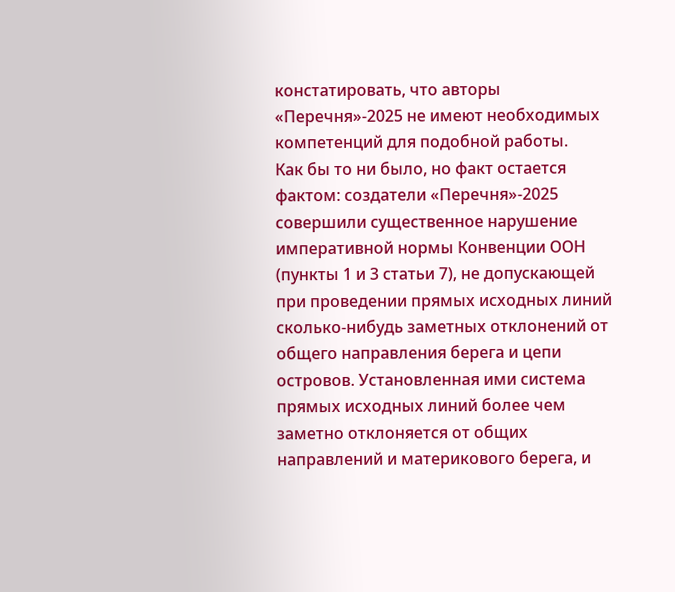констатировать, что авторы «Перечня»-2025 не имеют необходимых компетенций для подобной работы.
Как бы то ни было, но факт остается фактом: создатели «Перечня»-2025 совершили существенное нарушение императивной нормы Конвенции ООН (пункты 1 и 3 статьи 7), не допускающей при проведении прямых исходных линий сколько-нибудь заметных отклонений от общего направления берега и цепи островов. Установленная ими система прямых исходных линий более чем заметно отклоняется от общих направлений и материкового берега, и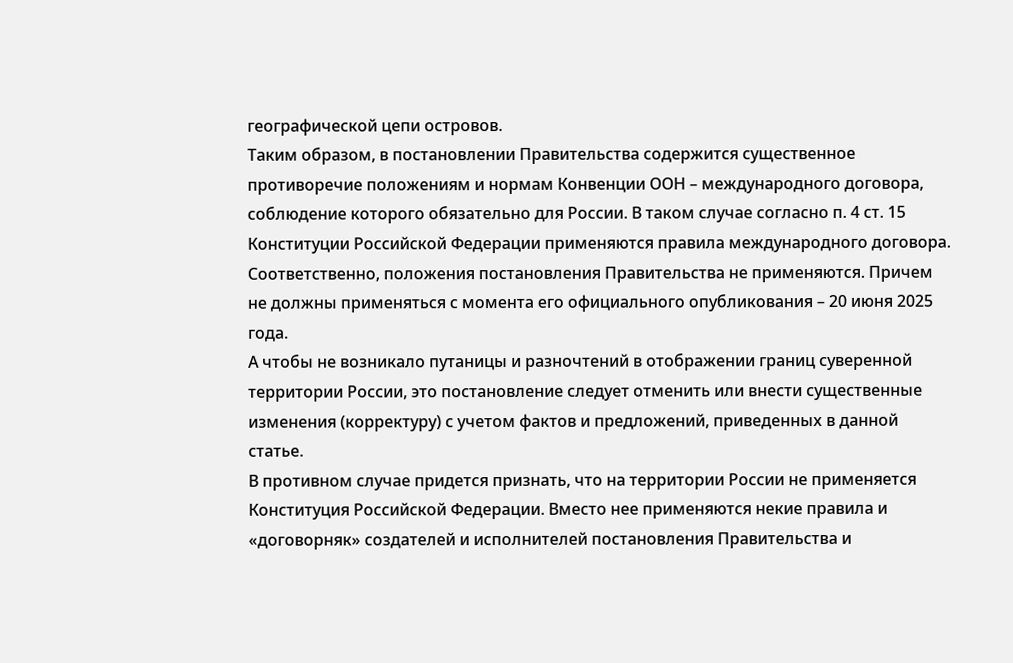географической цепи островов.
Таким образом, в постановлении Правительства содержится существенное противоречие положениям и нормам Конвенции ООН – международного договора, соблюдение которого обязательно для России. В таком случае согласно п. 4 ст. 15 Конституции Российской Федерации применяются правила международного договора. Соответственно, положения постановления Правительства не применяются. Причем не должны применяться с момента его официального опубликования – 20 июня 2025 года.
А чтобы не возникало путаницы и разночтений в отображении границ суверенной территории России, это постановление следует отменить или внести существенные изменения (корректуру) с учетом фактов и предложений, приведенных в данной статье.
В противном случае придется признать, что на территории России не применяется Конституция Российской Федерации. Вместо нее применяются некие правила и «договорняк» создателей и исполнителей постановления Правительства и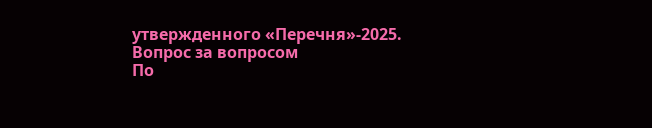утвержденного «Перечня»-2025.
Вопрос за вопросом
По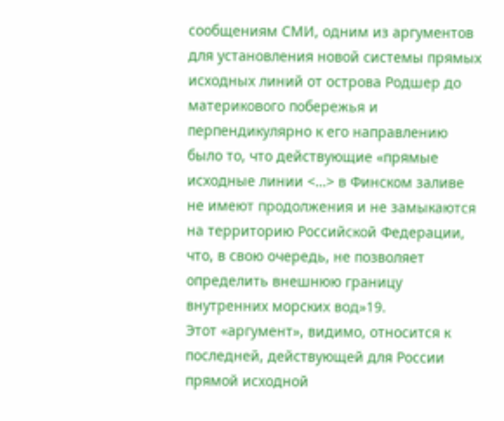сообщениям СМИ, одним из аргументов для установления новой системы прямых исходных линий от острова Родшер до материкового побережья и перпендикулярно к его направлению было то, что действующие «прямые исходные линии <…> в Финском заливе не имеют продолжения и не замыкаются на территорию Российской Федерации, что, в свою очередь, не позволяет определить внешнюю границу внутренних морских вод»19.
Этот «аргумент», видимо, относится к последней, действующей для России прямой исходной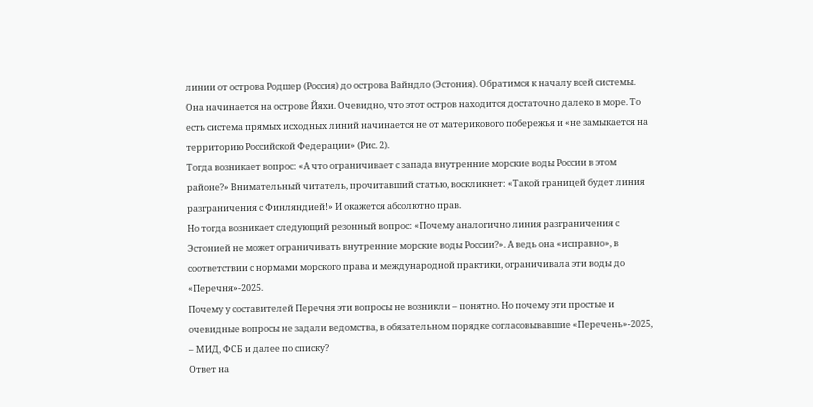линии от острова Родшер (Россия) до острова Вайндло (Эстония). Обратимся к началу всей системы. Она начинается на острове Йяхи. Очевидно, что этот остров находится достаточно далеко в море. То есть система прямых исходных линий начинается не от материкового побережья и «не замыкается на территорию Российской Федерации» (Рис. 2).
Тогда возникает вопрос: «А что ограничивает с запада внутренние морские воды России в этом районе?» Внимательный читатель, прочитавший статью, воскликнет: «Такой границей будет линия разграничения с Финляндией!» И окажется абсолютно прав.
Но тогда возникает следующий резонный вопрос: «Почему аналогично линия разграничения с Эстонией не может ограничивать внутренние морские воды России?». А ведь она «исправно», в соответствии с нормами морского права и международной практики, ограничивала эти воды до «Перечня»-2025.
Почему у составителей Перечня эти вопросы не возникли – понятно. Но почему эти простые и очевидные вопросы не задали ведомства, в обязательном порядке согласовывавшие «Перечень»-2025, – МИД, ФСБ и далее по списку?
Ответ на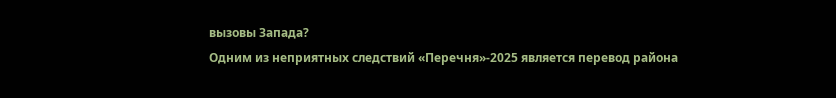вызовы Запада?
Одним из неприятных следствий «Перечня»-2025 является перевод района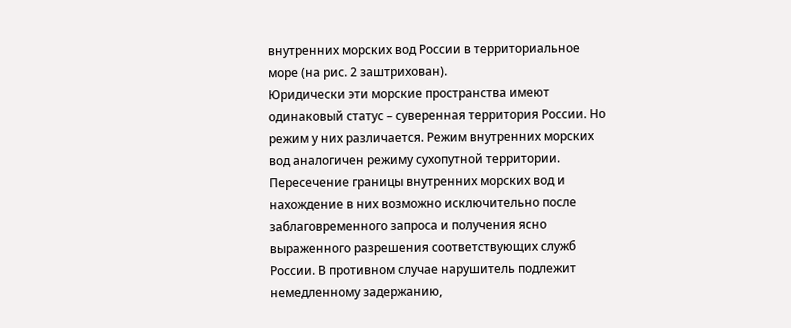внутренних морских вод России в территориальное море (на рис. 2 заштрихован).
Юридически эти морские пространства имеют одинаковый статус – суверенная территория России. Но режим у них различается. Режим внутренних морских вод аналогичен режиму сухопутной территории. Пересечение границы внутренних морских вод и нахождение в них возможно исключительно после заблаговременного запроса и получения ясно выраженного разрешения соответствующих служб России. В противном случае нарушитель подлежит немедленному задержанию,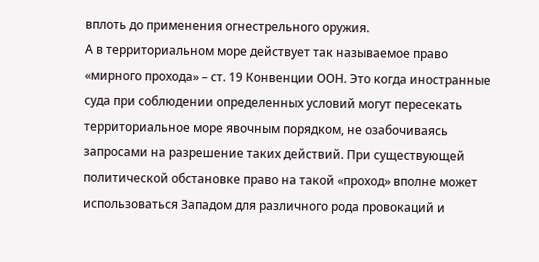вплоть до применения огнестрельного оружия.
А в территориальном море действует так называемое право «мирного прохода» – ст. 19 Конвенции ООН. Это когда иностранные суда при соблюдении определенных условий могут пересекать территориальное море явочным порядком, не озабочиваясь запросами на разрешение таких действий. При существующей политической обстановке право на такой «проход» вполне может использоваться Западом для различного рода провокаций и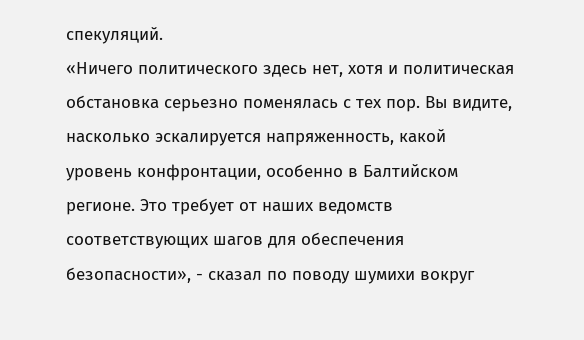спекуляций.
«Ничего политического здесь нет, хотя и политическая обстановка серьезно поменялась с тех пор. Вы видите, насколько эскалируется напряженность, какой уровень конфронтации, особенно в Балтийском регионе. Это требует от наших ведомств соответствующих шагов для обеспечения безопасности», - сказал по поводу шумихи вокруг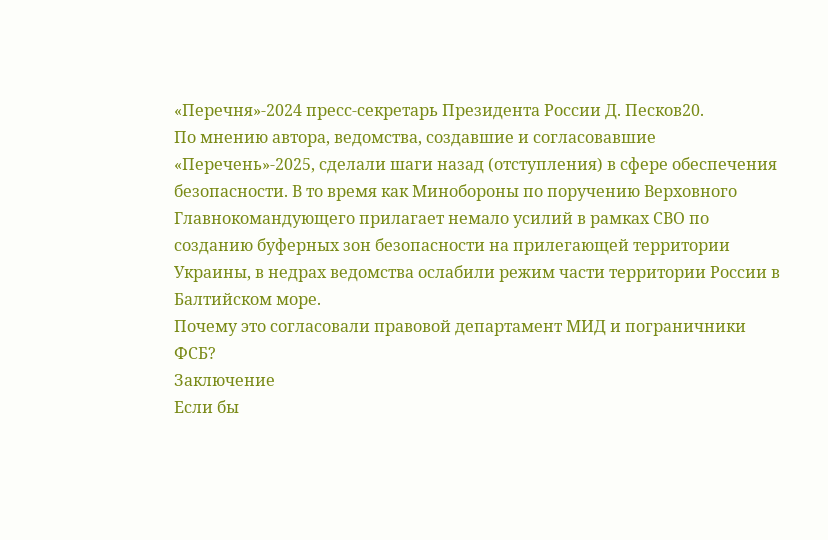«Перечня»-2024 пресс-секретарь Президента России Д. Песков20.
По мнению автора, ведомства, создавшие и согласовавшие «Перечень»-2025, сделали шаги назад (отступления) в сфере обеспечения безопасности. В то время как Минобороны по поручению Верховного Главнокомандующего прилагает немало усилий в рамках СВО по созданию буферных зон безопасности на прилегающей территории Украины, в недрах ведомства ослабили режим части территории России в Балтийском море.
Почему это согласовали правовой департамент МИД и пограничники ФСБ?
Заключение
Если бы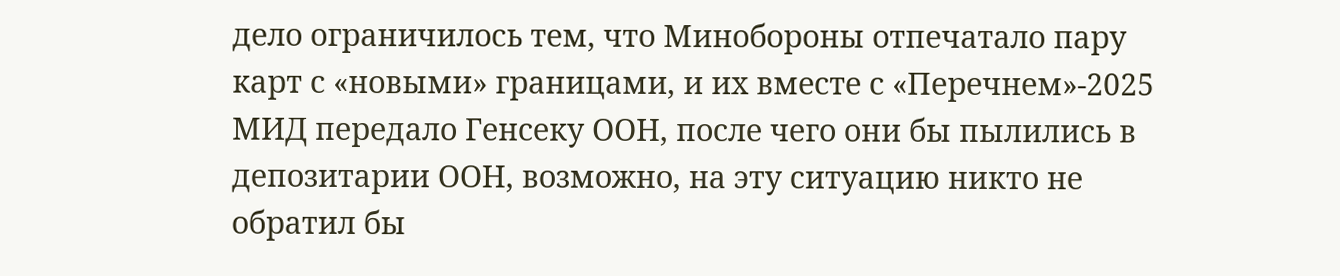дело ограничилось тем, что Минобороны отпечатало пару карт с «новыми» границами, и их вместе с «Перечнем»-2025 МИД передало Генсеку ООН, после чего они бы пылились в депозитарии ООН, возможно, на эту ситуацию никто не обратил бы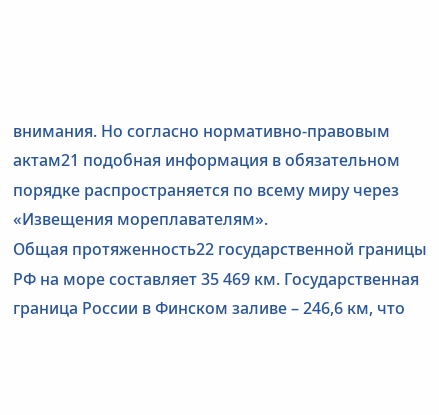внимания. Но согласно нормативно-правовым актам21 подобная информация в обязательном порядке распространяется по всему миру через «Извещения мореплавателям».
Общая протяженность22 государственной границы РФ на море составляет 35 469 км. Государственная граница России в Финском заливе – 246,6 км, что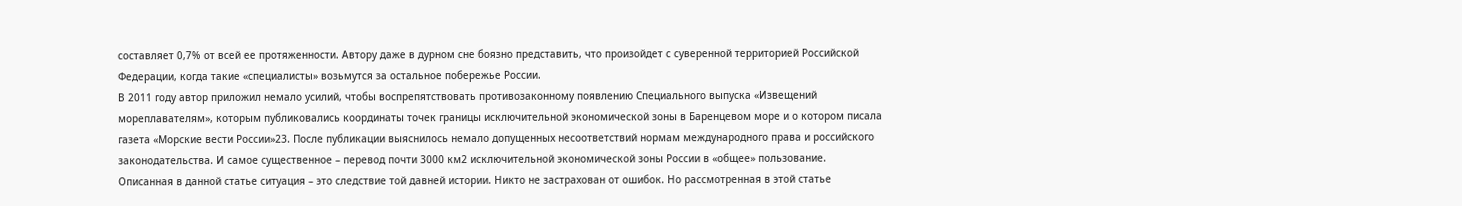составляет 0,7% от всей ее протяженности. Автору даже в дурном сне боязно представить, что произойдет с суверенной территорией Российской Федерации, когда такие «специалисты» возьмутся за остальное побережье России.
В 2011 году автор приложил немало усилий, чтобы воспрепятствовать противозаконному появлению Специального выпуска «Извещений мореплавателям», которым публиковались координаты точек границы исключительной экономической зоны в Баренцевом море и о котором писала газета «Морские вести России»23. После публикации выяснилось немало допущенных несоответствий нормам международного права и российского законодательства. И самое существенное – перевод почти 3000 км2 исключительной экономической зоны России в «общее» пользование.
Описанная в данной статье ситуация – это следствие той давней истории. Никто не застрахован от ошибок. Но рассмотренная в этой статье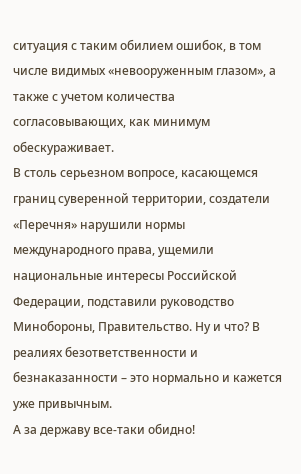ситуация с таким обилием ошибок, в том числе видимых «невооруженным глазом», а также с учетом количества согласовывающих, как минимум обескураживает.
В столь серьезном вопросе, касающемся границ суверенной территории, создатели «Перечня» нарушили нормы международного права, ущемили национальные интересы Российской Федерации, подставили руководство Минобороны, Правительство. Ну и что? В реалиях безответственности и безнаказанности – это нормально и кажется уже привычным.
А за державу все-таки обидно!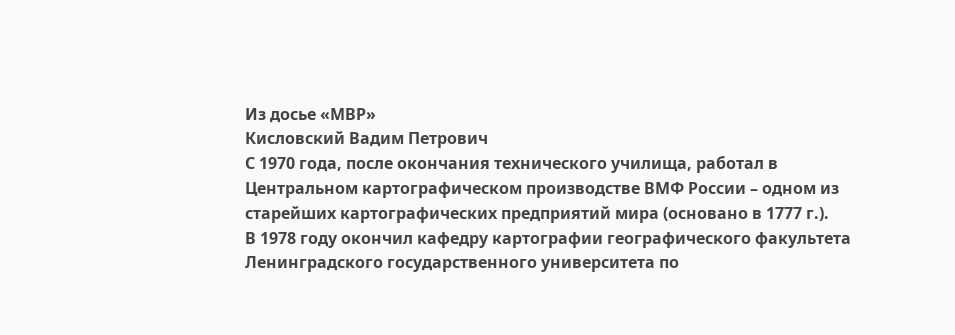Из досье «МВР»
Кисловский Вадим Петрович
С 1970 года, после окончания технического училища, работал в Центральном картографическом производстве ВМФ России – одном из старейших картографических предприятий мира (основано в 1777 г.).
В 1978 году окончил кафедру картографии географического факультета Ленинградского государственного университета по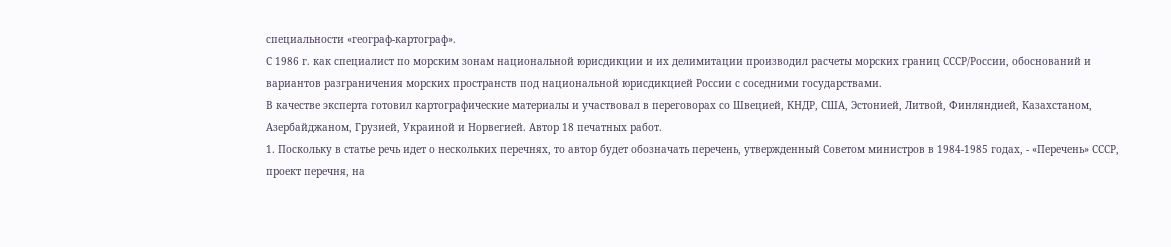специальности «географ-картограф».
С 1986 г. как специалист по морским зонам национальной юрисдикции и их делимитации производил расчеты морских границ СССР/России, обоснований и вариантов разграничения морских пространств под национальной юрисдикцией России с соседними государствами.
В качестве эксперта готовил картографические материалы и участвовал в переговорах со Швецией, КНДР, США, Эстонией, Литвой, Финляндией, Казахстаном, Азербайджаном, Грузией, Украиной и Норвегией. Автор 18 печатных работ.
1. Поскольку в статье речь идет о нескольких перечнях, то автор будет обозначать перечень, утвержденный Советом министров в 1984-1985 годах, - «Перечень» СССР, проект перечня, на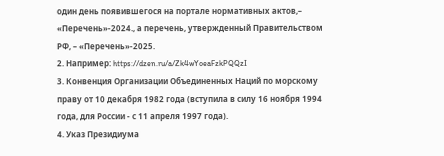один день появившегося на портале нормативных актов,– «Перечень»-2024., а перечень, утвержденный Правительством РФ, – «Перечень»-2025.
2. Например: https://dzen.ru/a/Zk4wYoeaFzkPQQzI
3. Конвенция Организации Объединенных Наций по морскому праву от 10 декабря 1982 года (вступила в силу 16 ноября 1994 года, для России - с 11 апреля 1997 года).
4. Указ Президиума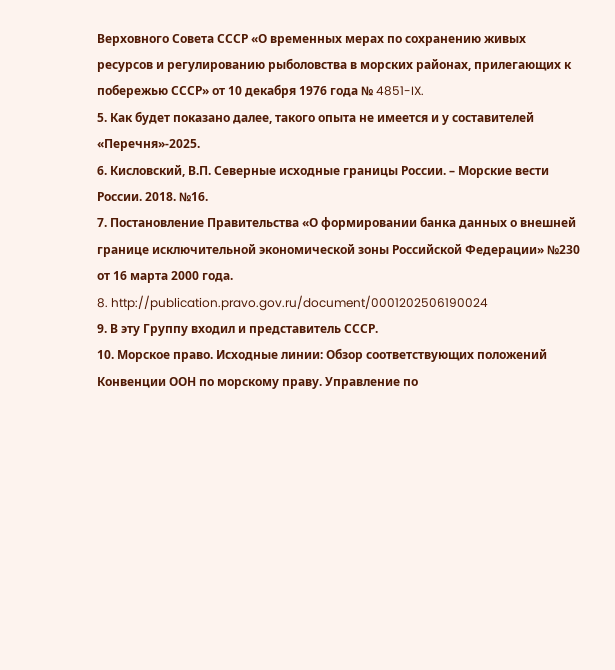Верховного Совета СССР «О временных мерах по сохранению живых ресурсов и регулированию рыболовства в морских районах, прилегающих к побережью СССР» от 10 декабря 1976 года № 4851-IX.
5. Как будет показано далее, такого опыта не имеется и у составителей «Перечня»-2025.
6. Кисловский, В.П. Северные исходные границы России. – Морские вести России. 2018. №16.
7. Постановление Правительства «О формировании банка данных о внешней границе исключительной экономической зоны Российской Федерации» №230 от 16 марта 2000 года.
8. http://publication.pravo.gov.ru/document/0001202506190024
9. В эту Группу входил и представитель СССР.
10. Морское право. Исходные линии: Обзор соответствующих положений Конвенции ООН по морскому праву. Управление по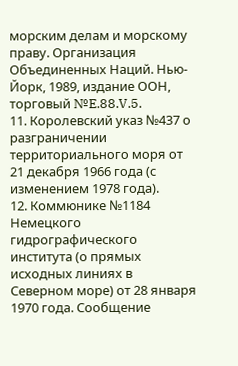морским делам и морскому праву. Организация Объединенных Наций. Нью-Йорк, 1989, издание ООН, торговый №E.88.V.5.
11. Королевский указ №437 о разграничении территориального моря от 21 декабря 1966 года (с изменением 1978 года).
12. Коммюнике №1184 Немецкого гидрографического института (о прямых исходных линиях в Северном море) от 28 января 1970 года. Сообщение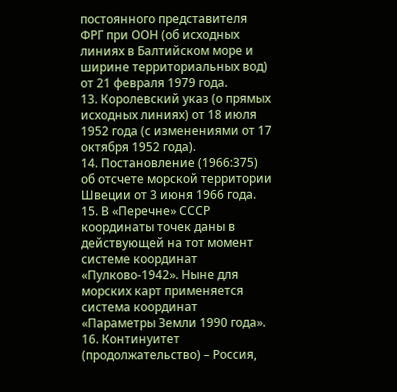постоянного представителя ФРГ при ООН (об исходных линиях в Балтийском море и ширине территориальных вод) от 21 февраля 1979 года.
13. Королевский указ (о прямых исходных линиях) от 18 июля 1952 года (с изменениями от 17 октября 1952 года).
14. Постановление (1966:375) об отсчете морской территории Швеции от 3 июня 1966 года.
15. В «Перечне» СССР координаты точек даны в действующей на тот момент системе координат «Пулково-1942». Ныне для морских карт применяется система координат «Параметры Земли 1990 года».
16. Континуитет (продолжательство) – Россия,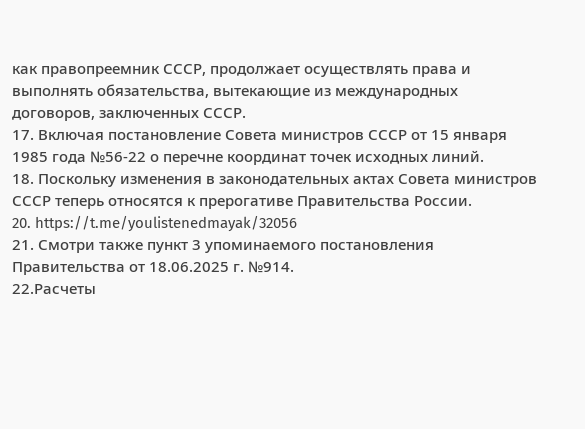как правопреемник СССР, продолжает осуществлять права и выполнять обязательства, вытекающие из международных договоров, заключенных СССР.
17. Включая постановление Совета министров СССР от 15 января 1985 года №56-22 о перечне координат точек исходных линий.
18. Поскольку изменения в законодательных актах Совета министров СССР теперь относятся к прерогативе Правительства России.
20. https://t.me/youlistenedmayak/32056
21. Смотри также пункт 3 упоминаемого постановления Правительства от 18.06.2025 г. №914.
22.Расчеты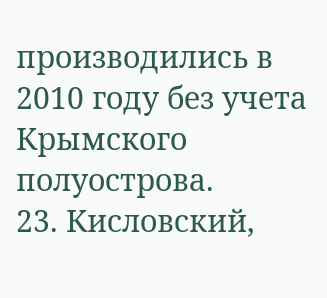производились в 2010 году без учета Крымского полуострова.
23. Кисловский,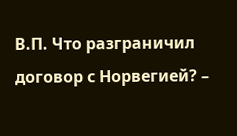В.П. Что разграничил договор с Норвегией? –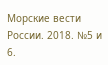Морские вести России. 2018. №5 и 6.